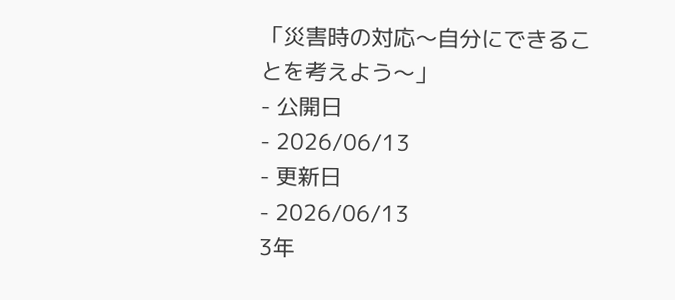「災害時の対応〜自分にできることを考えよう〜」
- 公開日
- 2026/06/13
- 更新日
- 2026/06/13
3年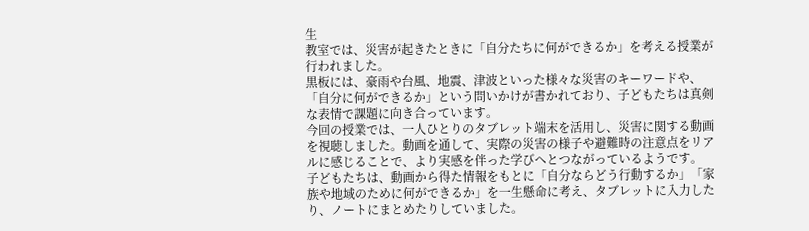生
教室では、災害が起きたときに「自分たちに何ができるか」を考える授業が行われました。
黒板には、豪雨や台風、地震、津波といった様々な災害のキーワードや、「自分に何ができるか」という問いかけが書かれており、子どもたちは真剣な表情で課題に向き合っています。
今回の授業では、一人ひとりのタブレット端末を活用し、災害に関する動画を視聴しました。動画を通して、実際の災害の様子や避難時の注意点をリアルに感じることで、より実感を伴った学びへとつながっているようです。
子どもたちは、動画から得た情報をもとに「自分ならどう行動するか」「家族や地域のために何ができるか」を一生懸命に考え、タブレットに入力したり、ノートにまとめたりしていました。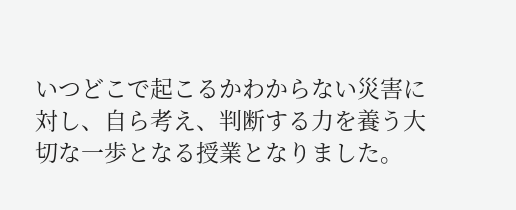いつどこで起こるかわからない災害に対し、自ら考え、判断する力を養う大切な一歩となる授業となりました。